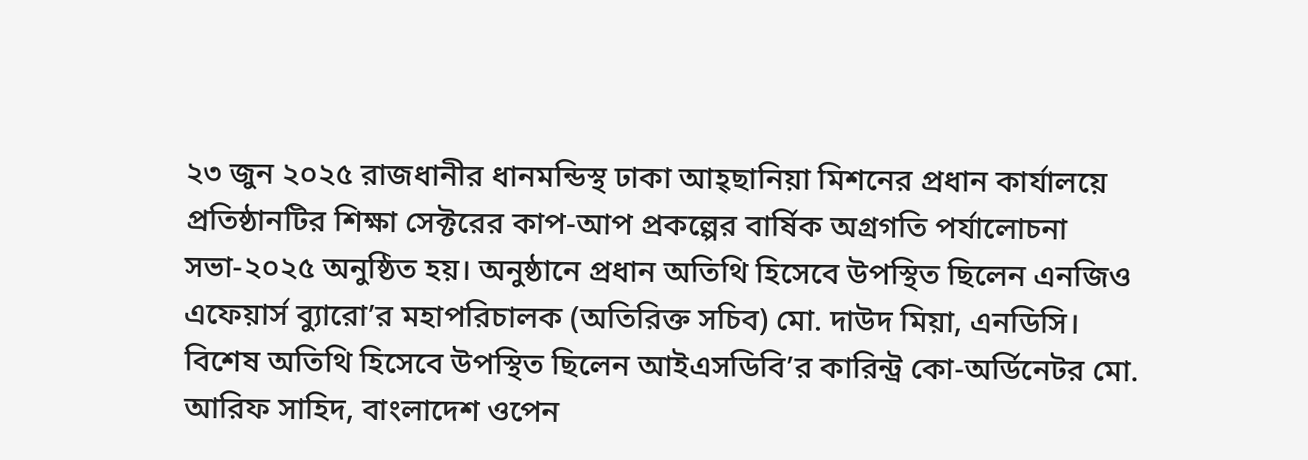২৩ জুন ২০২৫ রাজধানীর ধানমন্ডিস্থ ঢাকা আহ্ছানিয়া মিশনের প্রধান কার্যালয়ে প্রতিষ্ঠানটির শিক্ষা সেক্টরের কাপ-আপ প্রকল্পের বার্ষিক অগ্রগতি পর্যালোচনা সভা-২০২৫ অনুষ্ঠিত হয়। অনুষ্ঠানে প্রধান অতিথি হিসেবে উপস্থিত ছিলেন এনজিও এফেয়ার্স ব্যুারো’র মহাপরিচালক (অতিরিক্ত সচিব) মো. দাউদ মিয়া, এনডিসি।
বিশেষ অতিথি হিসেবে উপস্থিত ছিলেন আইএসডিবি’র কারিন্ট্র কো-অর্ডিনেটর মো. আরিফ সাহিদ, বাংলাদেশ ওপেন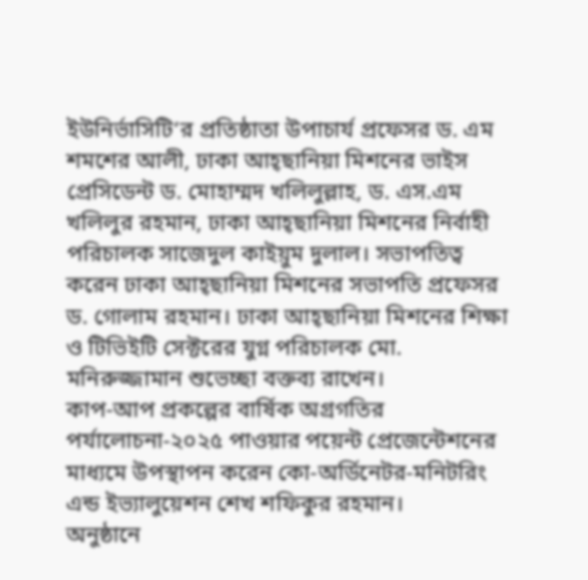ইউনির্ভাসিটি’র প্রতিষ্ঠাতা উপাচার্য প্রফেসর ড. এম শমশের আলী, ঢাকা আহ্ছানিয়া মিশনের ভাইস প্রেসিডেন্ট ড. মোহাম্মদ খলিলুল্লাহ, ড. এস.এম খলিলুর রহমান, ঢাকা আহ্ছানিয়া মিশনের নির্বাহী পরিচালক সাজেদুল কাইয়ুম দুলাল। সভাপতিত্ব করেন ঢাকা আহ্ছানিয়া মিশনের সভাপতি প্রফেসর ড. গোলাম রহমান। ঢাকা আহ্ছানিয়া মিশনের শিক্ষা ও টিভিইটি সেক্টরের যুগ্ন পরিচালক মো. মনিরুজ্জামান শুভেচ্ছা বক্তব্য রাখেন।
কাপ-আপ প্রকল্পের বার্ষিক অগ্রগতির পর্যালোচনা-২০২৫ পাওয়ার পয়েন্ট প্রেজেন্টেশনের মাধ্যমে উপস্থাপন করেন কো-অর্ডিনেটর-মনিটরিং এন্ড ইভ্যালুয়েশন শেখ শফিকুর রহমান।
অনুষ্ঠানে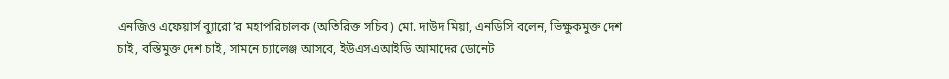এনজিও এফেয়ার্স ব্যুারো’র মহাপরিচালক (অতিরিক্ত সচিব) মো. দাউদ মিয়া, এনডিসি বলেন, ভিক্ষুকমুক্ত দেশ চাই, বস্তিমুক্ত দেশ চাই, সামনে চ্যালেঞ্জ আসবে, ইউএসএআইডি আমাদের ডোনেট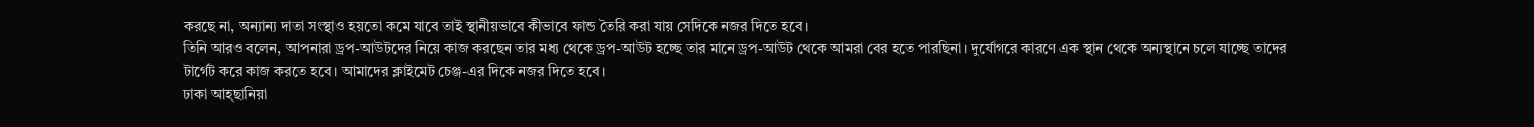করছে না, অন্যান্য দাতা সংস্থাও হয়তো কমে যাবে তাই স্থানীয়ভাবে কীভাবে ফান্ড তৈরি করা যায় সেদিকে নজর দিতে হবে।
তিনি আরও বলেন, আপনারা ড্রপ-আউটদের নিয়ে কাজ করছেন তার মধ্য থেকে ড্রপ-আউট হচ্ছে তার মানে ড্রপ-আউট থেকে আমরা বের হতে পারছিনা। দুর্যোগরে কারণে এক স্থান থেকে অন্যস্থানে চলে যাচ্ছে তাদের টার্গেট করে কাজ করতে হবে। আমাদের ক্লাইমেট চেঞ্জ-এর দিকে নজর দিতে হবে।
ঢাকা আহ্ছানিয়া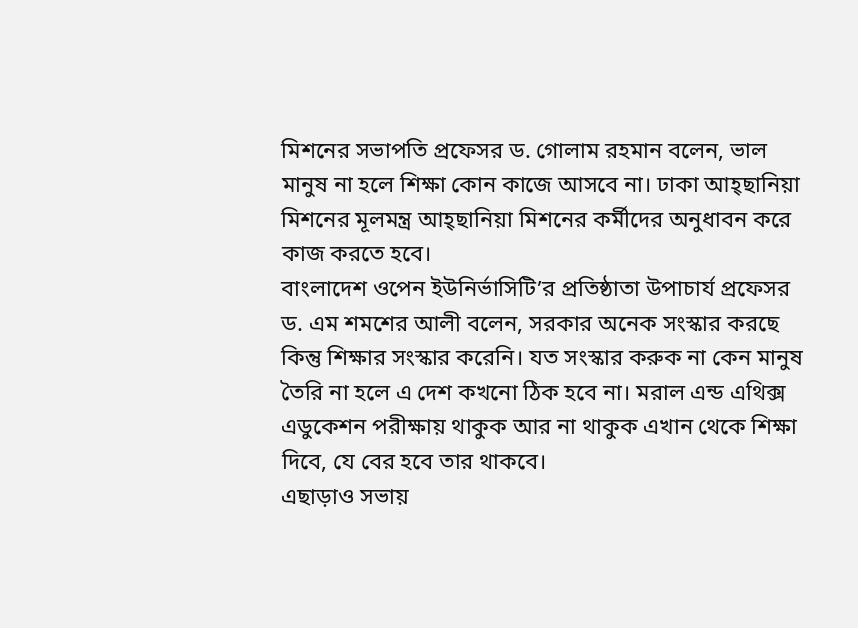মিশনের সভাপতি প্রফেসর ড. গোলাম রহমান বলেন, ভাল মানুষ না হলে শিক্ষা কোন কাজে আসবে না। ঢাকা আহ্ছানিয়া মিশনের মূলমন্ত্র আহ্ছানিয়া মিশনের কর্মীদের অনুধাবন করে কাজ করতে হবে।
বাংলাদেশ ওপেন ইউনির্ভাসিটি’র প্রতিষ্ঠাতা উপাচার্য প্রফেসর ড. এম শমশের আলী বলেন, সরকার অনেক সংস্কার করছে কিন্তু শিক্ষার সংস্কার করেনি। যত সংস্কার করুক না কেন মানুষ তৈরি না হলে এ দেশ কখনো ঠিক হবে না। মরাল এন্ড এথিক্স এডুকেশন পরীক্ষায় থাকুক আর না থাকুক এখান থেকে শিক্ষা দিবে, যে বের হবে তার থাকবে।
এছাড়াও সভায়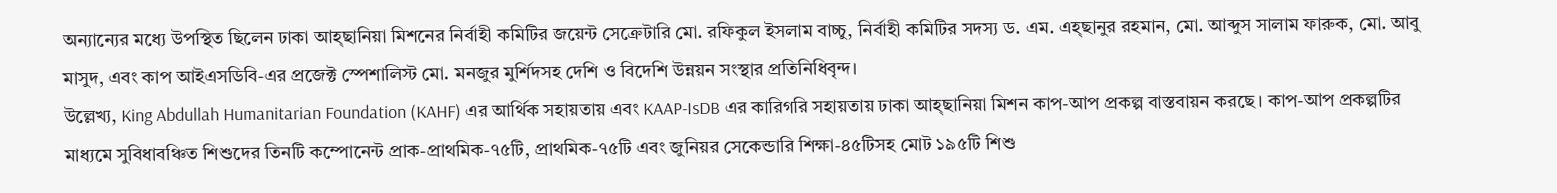অন্যান্যের মধ্যে উপস্থিত ছিলেন ঢাকা আহ্ছানিয়া মিশনের নির্বাহী কমিটির জয়েন্ট সেক্রেটারি মো. রফিকুল ইসলাম বাচ্চু, নির্বাহী কমিটির সদস্য ড. এম. এহ্ছানুর রহমান, মো. আব্দুস সালাম ফারুক, মো. আবু মাসুদ, এবং কাপ আইএসডিবি-এর প্রজেক্ট স্পেশালিস্ট মো. মনজুর মুর্শিদসহ দেশি ও বিদেশি উন্নয়ন সংস্থার প্রতিনিধিবৃন্দ।
উল্লেখ্য, King Abdullah Humanitarian Foundation (KAHF) এর আর্থিক সহায়তায় এবং KAAP-IsDB এর কারিগরি সহায়তায় ঢাকা আহ্ছানিয়া মিশন কাপ-আপ প্রকল্প বাস্তবায়ন করছে। কাপ-আপ প্রকল্পটির মাধ্যমে সুবিধাবঞ্চিত শিশুদের তিনটি কম্পোনেন্ট প্রাক-প্রাথমিক-৭৫টি, প্রাথমিক-৭৫টি এবং জুনিয়র সেকেন্ডারি শিক্ষা-৪৫টিসহ মোট ১৯৫টি শিশু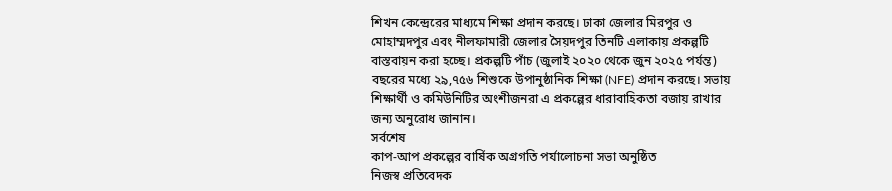শিখন কেন্দ্রেরের মাধ্যমে শিক্ষা প্রদান করছে। ঢাকা জেলার মিরপুর ও মোহাম্মদপুর এবং নীলফামারী জেলার সৈয়দপুর তিনটি এলাকায় প্রকল্পটি বাস্তবায়ন করা হচ্ছে। প্রকল্পটি পাঁচ (জুলাই ২০২০ থেকে জুন ২০২৫ পর্যন্ত) বছরের মধ্যে ২৯,৭৫৬ শিশুকে উপানুষ্ঠানিক শিক্ষা (NFE) প্রদান করছে। সভায় শিক্ষার্থী ও কমিউনিটির অংশীজনরা এ প্রকল্পের ধারাবাহিকতা বজায় রাখার জন্য অনুরোধ জানান।
সর্বশেষ
কাপ-আপ প্রকল্পের বার্ষিক অগ্রগতি পর্যালোচনা সভা অনুষ্ঠিত
নিজস্ব প্রতিবেদক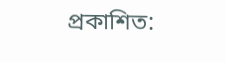প্রকাশিত: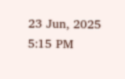23 Jun, 2025 5:15 PM